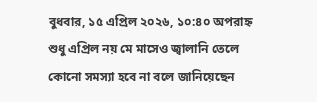বুধবার, ১৫ এপ্রিল ২০২৬, ১০:৪০ অপরাহ্ন
শুধু এপ্রিল নয় মে মাসেও জ্বালানি তেলে কোনো সমস্যা হবে না বলে জানিয়েছেন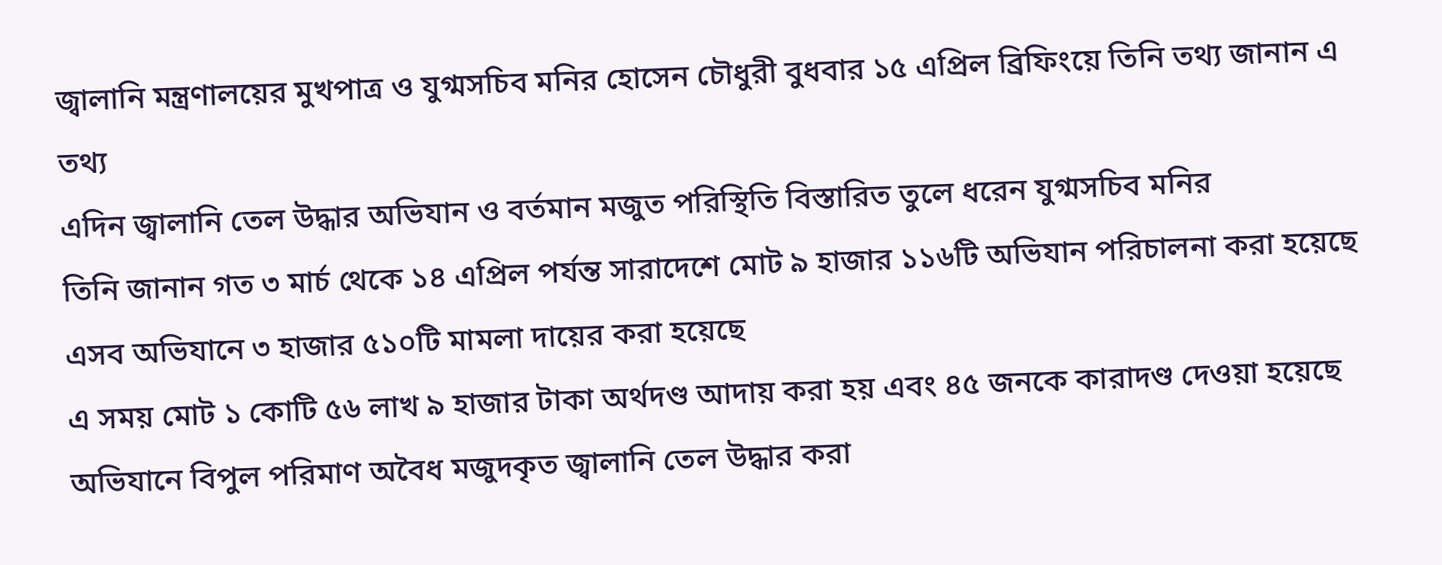জ্বালানি মন্ত্রণালয়ের মুখপাত্র ও যুগ্মসচিব মনির হোসেন চৌধুরী বুধবার ১৫ এপ্রিল ব্রিফিংয়ে তিনি তথ্য জানান এ তথ্য
এদিন জ্বালানি তেল উদ্ধার অভিযান ও বর্তমান মজুত পরিস্থিতি বিস্তারিত তুলে ধরেন যুগ্মসচিব মনির
তিনি জানান গত ৩ মার্চ থেকে ১৪ এপ্রিল পর্যন্ত সারাদেশে মোট ৯ হাজার ১১৬টি অভিযান পরিচালনা করা হয়েছে এসব অভিযানে ৩ হাজার ৫১০টি মামলা দায়ের করা হয়েছে
এ সময় মোট ১ কোটি ৫৬ লাখ ৯ হাজার টাকা অর্থদণ্ড আদায় করা হয় এবং ৪৫ জনকে কারাদণ্ড দেওয়া হয়েছে
অভিযানে বিপুল পরিমাণ অবৈধ মজুদকৃত জ্বালানি তেল উদ্ধার করা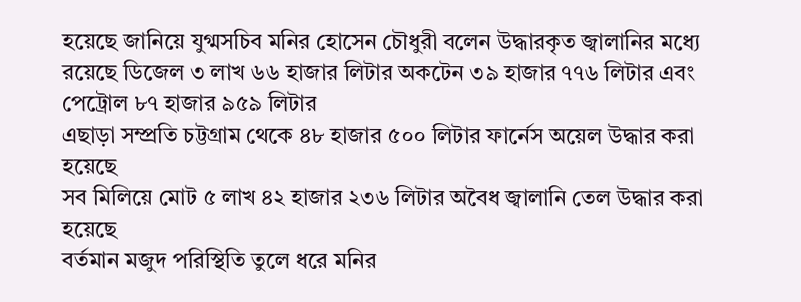হয়েছে জানিয়ে যুগ্মসচিব মনির হোসেন চৌধুরী বলেন উদ্ধারকৃত জ্বালানির মধ্যে রয়েছে ডিজেল ৩ লাখ ৬৬ হাজার লিটার অকটেন ৩৯ হাজার ৭৭৬ লিটার এবং পেট্রোল ৮৭ হাজার ৯৫৯ লিটার
এছাড়া সম্প্রতি চট্টগ্রাম থেকে ৪৮ হাজার ৫০০ লিটার ফার্নেস অয়েল উদ্ধার করা হয়েছে
সব মিলিয়ে মোট ৫ লাখ ৪২ হাজার ২৩৬ লিটার অবৈধ জ্বালানি তেল উদ্ধার করা হয়েছে
বর্তমান মজুদ পরিস্থিতি তুলে ধরে মনির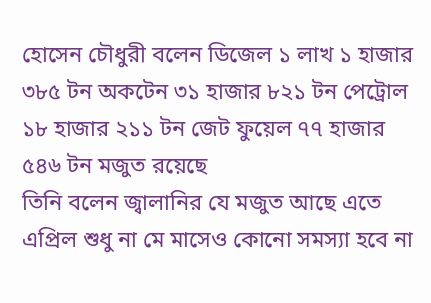হোসেন চৌধুরী বলেন ডিজেল ১ লাখ ১ হাজার ৩৮৫ টন অকটেন ৩১ হাজার ৮২১ টন পেট্রোল ১৮ হাজার ২১১ টন জেট ফুয়েল ৭৭ হাজার ৫৪৬ টন মজুত রয়েছে
তিনি বলেন জ্বালানির যে মজুত আছে এতে এপ্রিল শুধু না মে মাসেও কোনো সমস্যা হবে না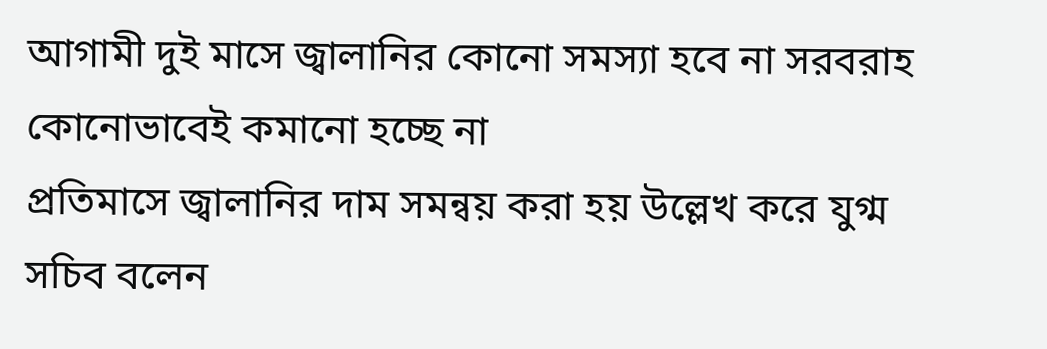আগামী দুই মাসে জ্বালানির কোনো সমস্যা হবে না সরবরাহ কোনোভাবেই কমানো হচ্ছে না
প্রতিমাসে জ্বালানির দাম সমন্বয় করা হয় উল্লেখ করে যুগ্ম সচিব বলেন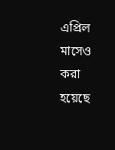এপ্রিল মাসেও করা হয়েছে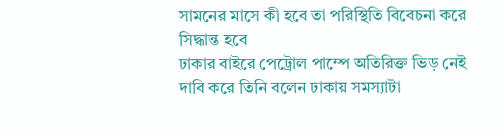সামনের মাসে কী হবে তা পরিস্থিতি বিবেচনা করে সিদ্ধান্ত হবে
ঢাকার বাইরে পেট্রোল পাম্পে অতিরিক্ত ভিড় নেই দাবি করে তিনি বলেন ঢাকায় সমস্যাটা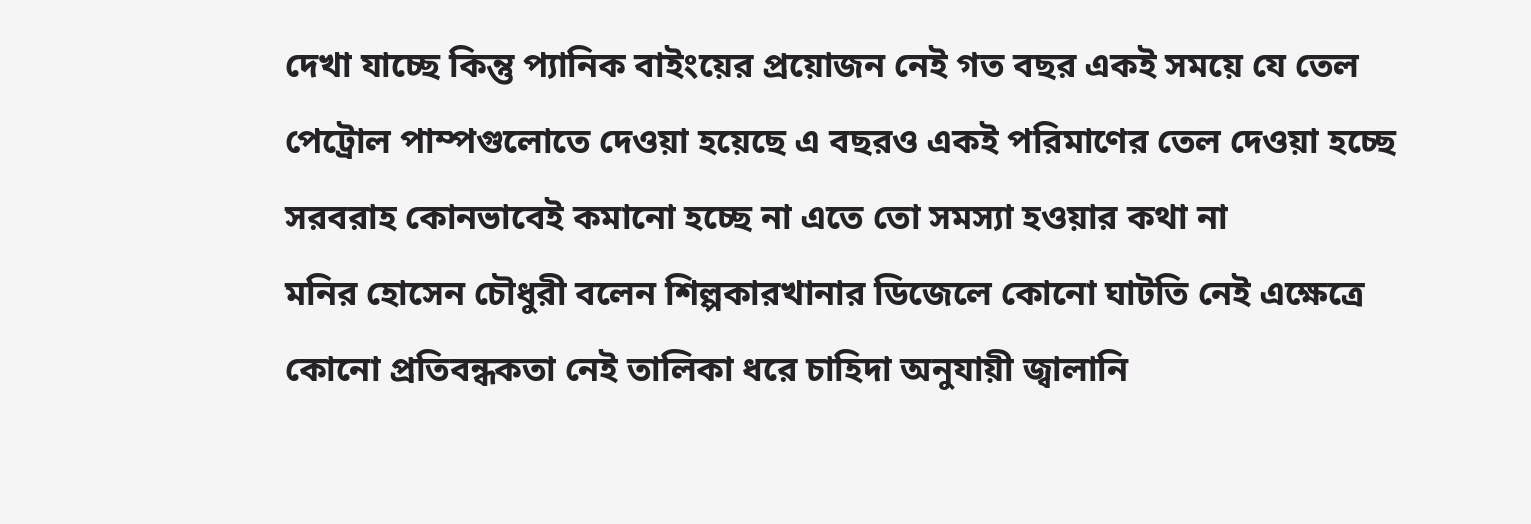দেখা যাচ্ছে কিন্তু প্যানিক বাইংয়ের প্রয়োজন নেই গত বছর একই সময়ে যে তেল পেট্রোল পাম্পগুলোতে দেওয়া হয়েছে এ বছরও একই পরিমাণের তেল দেওয়া হচ্ছে সরবরাহ কোনভাবেই কমানো হচ্ছে না এতে তো সমস্যা হওয়ার কথা না
মনির হোসেন চৌধুরী বলেন শিল্পকারখানার ডিজেলে কোনো ঘাটতি নেই এক্ষেত্রে কোনো প্রতিবন্ধকতা নেই তালিকা ধরে চাহিদা অনুযায়ী জ্বালানি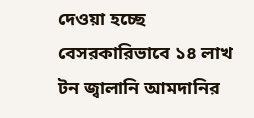দেওয়া হচ্ছে বেসরকারিভাবে ১৪ লাখ টন জ্বালানি আমদানির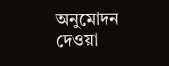অনুমোদন দেওয়া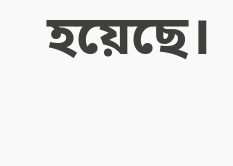হয়েছে।